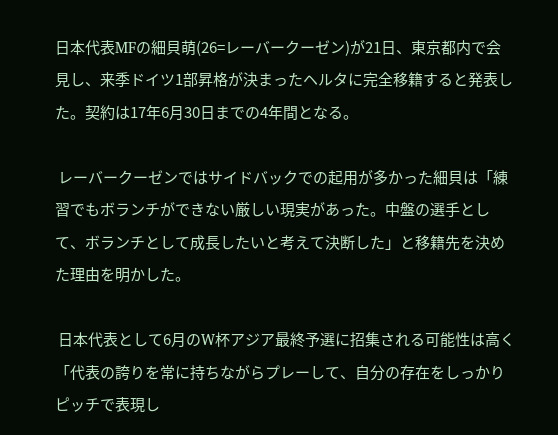日本代表MFの細貝萌(26=レーバークーゼン)が21日、東京都内で会見し、来季ドイツ1部昇格が決まったヘルタに完全移籍すると発表した。契約は17年6月30日までの4年間となる。

 レーバークーゼンではサイドバックでの起用が多かった細貝は「練習でもボランチができない厳しい現実があった。中盤の選手として、ボランチとして成長したいと考えて決断した」と移籍先を決めた理由を明かした。

 日本代表として6月のW杯アジア最終予選に招集される可能性は高く「代表の誇りを常に持ちながらプレーして、自分の存在をしっかりピッチで表現し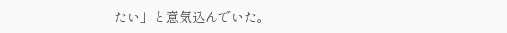たい」と意気込んでいた。